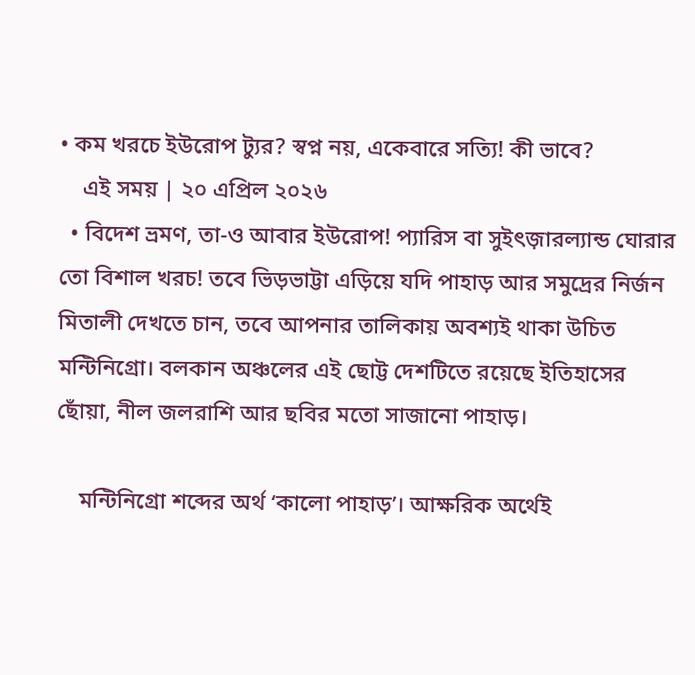• কম খরচে ইউরোপ ট্যুর? স্বপ্ন নয়, একেবারে সত্যি! কী ভাবে?
    এই সময় | ২০ এপ্রিল ২০২৬
  • বিদেশ ভ্রমণ, তা-ও আবার ইউরোপ! প্যারিস বা সুইৎজ়ারল্যান্ড ঘোরার তো বিশাল খরচ! তবে ভিড়ভাট্টা এড়িয়ে যদি পাহাড় আর সমুদ্রের নির্জন মিতালী দেখতে চান, তবে আপনার তালিকায় অবশ্যই থাকা উচিত মন্টিনিগ্রো। বলকান অঞ্চলের এই ছোট্ট দেশটিতে রয়েছে ইতিহাসের ছোঁয়া, নীল জলরাশি আর ছবির মতো সাজানো পাহাড়।

    মন্টিনিগ্রো শব্দের অর্থ ‘কালো পাহাড়’। আক্ষরিক অর্থেই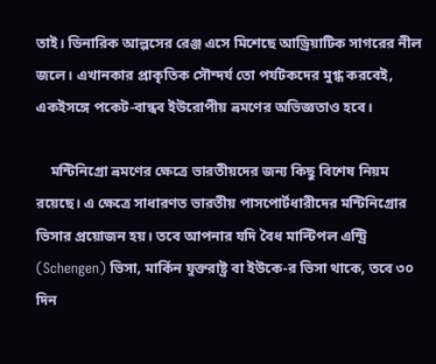তাই। ডিনারিক আল্পসের রেঞ্জ এসে মিশেছে আড্রিয়াটিক সাগরের নীল জলে। এখানকার প্রাকৃতিক সৌন্দর্য তো পর্যটকদের মুগ্ধ করবেই, একইসঙ্গে পকেট-বান্ধব ইউরোপীয় ভ্রমণের অভিজ্ঞতাও হবে।

    মন্টিনিগ্রো ভ্রমণের ক্ষেত্রে ভারতীয়দের জন্য কিছু বিশেষ নিয়ম রয়েছে। এ ক্ষেত্রে সাধারণত ভারতীয় পাসপোর্টধারীদের মন্টিনিগ্রোর ভিসার প্রয়োজন হয়। তবে আপনার যদি বৈধ মাল্টিপল এন্ট্রি (Schengen) ভিসা, মার্কিন যুক্তরাষ্ট্র বা ইউকে-র ভিসা থাকে, তবে ৩০ দিন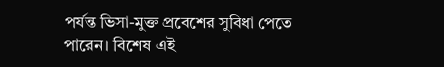পর্যন্ত ভিসা-মুক্ত প্রবেশের সুবিধা পেতে পারেন। বিশেষ এই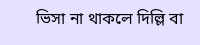ভিসা না থাকলে দিল্লি বা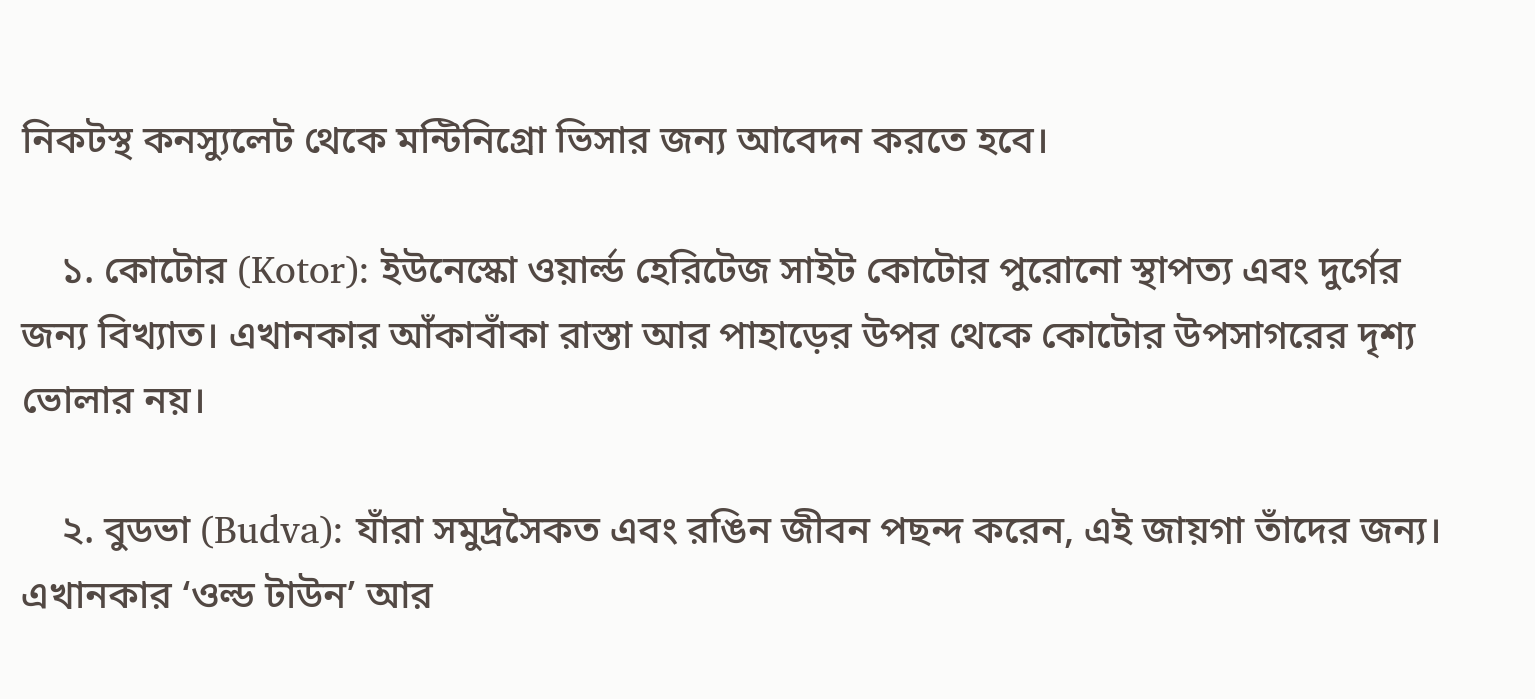নিকটস্থ কনস্যুলেট থেকে মন্টিনিগ্রো ভিসার জন্য আবেদন করতে হবে।

    ১. কোটোর (Kotor): ইউনেস্কো ওয়ার্ল্ড হেরিটেজ সাইট কোটোর পুরোনো স্থাপত্য এবং দুর্গের জন্য বিখ্যাত। এখানকার আঁকাবাঁকা রাস্তা আর পাহাড়ের উপর থেকে কোটোর উপসাগরের দৃশ্য ভোলার নয়।

    ২. বুডভা (Budva): যাঁরা সমুদ্রসৈকত এবং রঙিন জীবন পছন্দ করেন, এই জায়গা তাঁদের জন্য। এখানকার ‘ওল্ড টাউন’ আর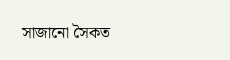সাজানো সৈকত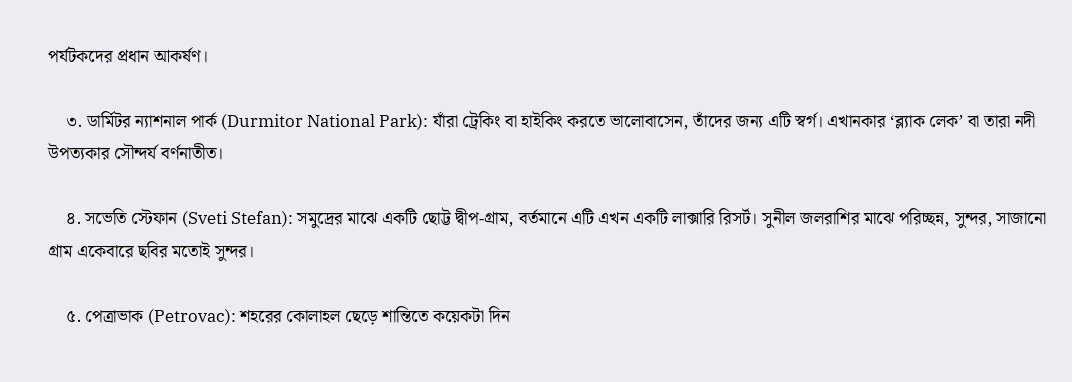পর্যটকদের প্রধান আকর্ষণ।

    ৩. ডার্মিটর ন্যাশনাল পার্ক (Durmitor National Park): যাঁরা ট্রেকিং বা হাইকিং করতে ভালোবাসেন, তাঁদের জন্য এটি স্বর্গ। এখানকার ‘ব্ল্যাক লেক’ বা তারা নদী উপত্যকার সৌন্দর্য বর্ণনাতীত।

    ৪. সভেতি স্টেফান (Sveti Stefan): সমুদ্রের মাঝে একটি ছোট্ট দ্বীপ-গ্রাম, বর্তমানে এটি এখন একটি লাক্সারি রিসর্ট। সুনীল জলরাশির মাঝে পরিচ্ছন্ন, সুন্দর, সাজানো গ্রাম একেবারে ছবির মতোই সুন্দর।

    ৫. পেত্ৰাভাক (Petrovac): শহরের কোলাহল ছেড়ে শান্তিতে কয়েকটা দিন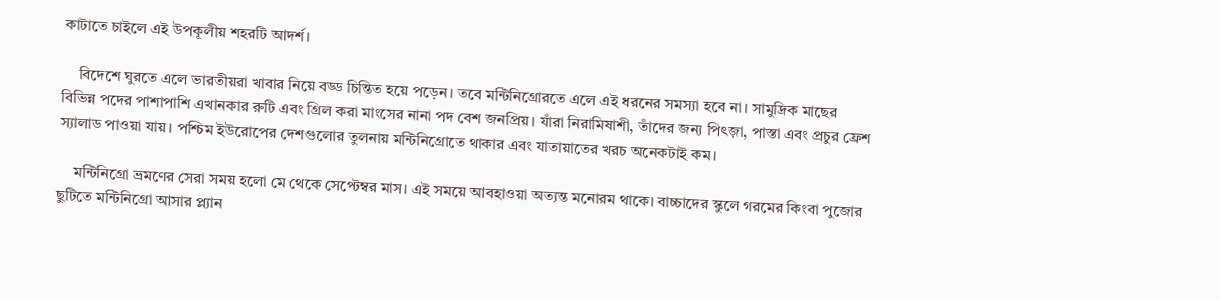কাটাতে চাইলে এই উপকূলীয় শহরটি আদর্শ।

    বিদেশে ঘুরতে এলে ভারতীয়রা খাবার নিয়ে বড্ড চিন্তিত হয়ে পড়েন। তবে মন্টিনিগ্রোরতে এলে এই ধরনের সমস্যা হবে না। সামুদ্রিক মাছের বিভিন্ন পদের পাশাপাশি এখানকার রুটি এবং গ্রিল করা মাংসের নানা পদ বেশ জনপ্রিয়। যাঁরা নিরামিষাশী, তাঁদের জন্য পিৎজ়া, পাস্তা এবং প্রচুর ফ্রেশ স্যালাড পাওয়া যায়। পশ্চিম ইউরোপের দেশগুলোর তুলনায় মন্টিনিগ্রোতে থাকার এবং যাতায়াতের খরচ অনেকটাই কম।

    মন্টিনিগ্রো ভ্রমণের সেরা সময় হলো মে থেকে সেপ্টেম্বর মাস। এই সময়ে আবহাওয়া অত্যন্ত মনোরম থাকে। বাচ্চাদের স্কুলে গরমের কিংবা পুজোর ছুটিতে মন্টিনিগ্রো আসার প্ল্যান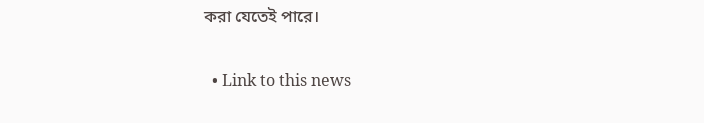করা যেতেই পারে।

  • Link to this news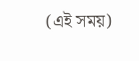(এই সময়)